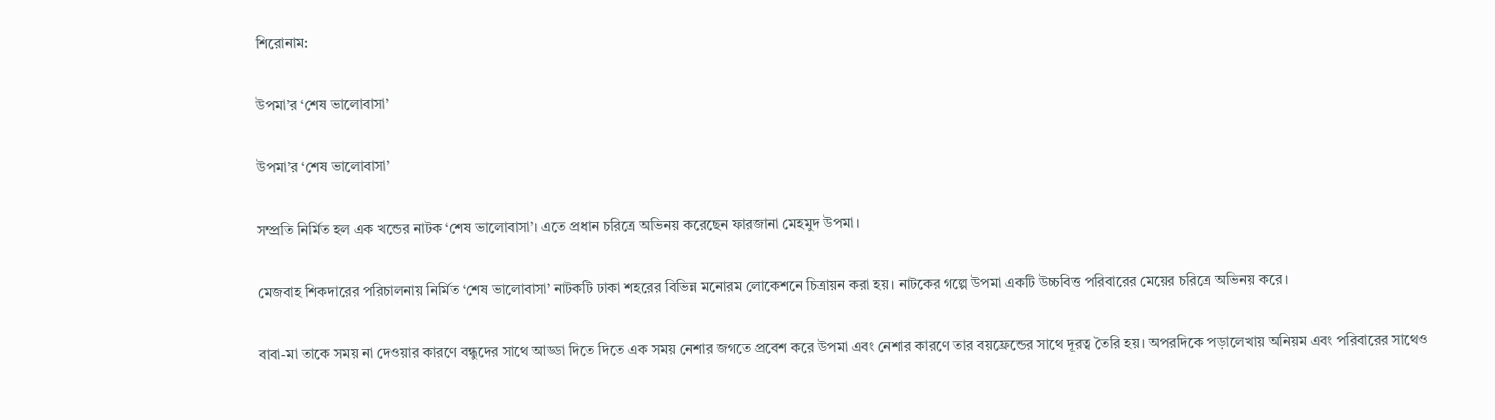শিরোনাম:

উপমা’র ‘শেষ ভালোবাসা’

উপমা’র ‘শেষ ভালোবাসা’

সম্প্রতি নির্মিত হল এক খন্ডের নাটক ‘শেষ ভালোবাসা’। এতে প্রধান চরিত্রে অভিনয় করেছেন ফারজানা মেহমুদ উপমা।

মেজবাহ শিকদারের পরিচালনায় নির্মিত ‘শেষ ভালোবাসা’ নাটকটি ঢাকা শহরের বিভিন্ন মনোরম লোকেশনে চিত্রায়ন করা হয়। নাটকের গল্পে উপমা একটি উচ্চবিত্ত পরিবারের মেয়ের চরিত্রে অভিনয় করে।

বাবা-মা তাকে সময় না দেওয়ার কারণে বন্ধুদের সাথে আড্ডা দিতে দিতে এক সময় নেশার জগতে প্রবেশ করে উপমা এবং নেশার কারণে তার বয়ফ্রেন্ডের সাথে দূরত্ব তৈরি হয়। অপরদিকে পড়ালেখায় অনিয়ম এবং পরিবারের সাথেও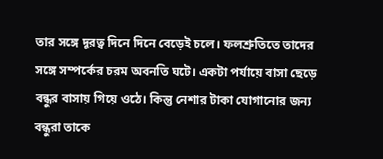তার সঙ্গে দূরত্ব দিনে দিনে বেড়েই চলে। ফলশ্রুতিতে তাদের সঙ্গে সম্পর্কের চরম অবনতি ঘটে। একটা পর্যায়ে বাসা ছেড়ে বন্ধুর বাসায় গিয়ে ওঠে। কিন্তু নেশার টাকা যোগানোর জন্য বন্ধুরা তাকে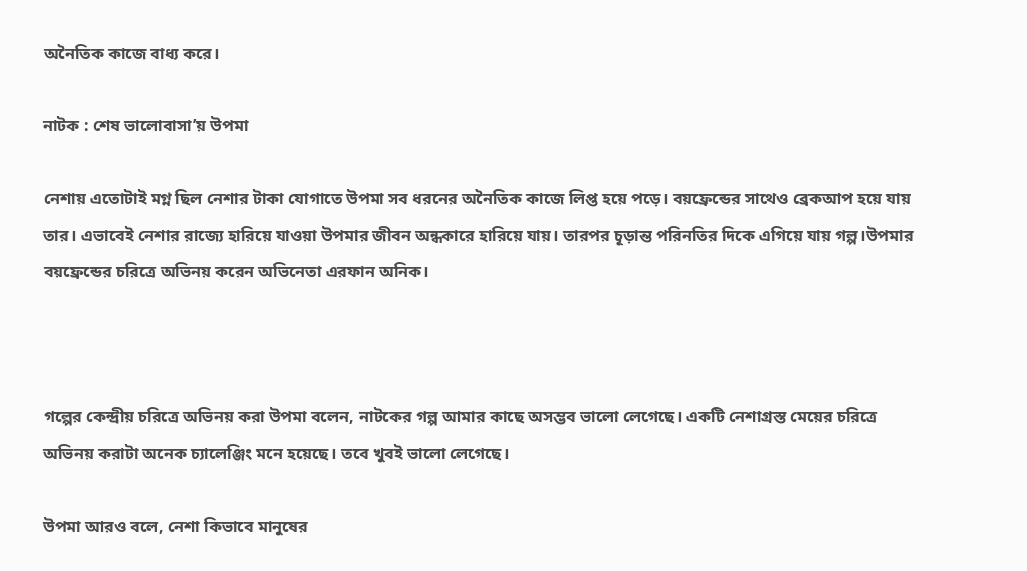অনৈতিক কাজে বাধ্য করে।

নাটক : শেষ ভালোবাসা’য় উপমা

নেশায় এতোটাই মগ্ন ছিল নেশার টাকা যোগাতে উপমা সব ধরনের অনৈতিক কাজে লিপ্ত হয়ে পড়ে। বয়ফ্রেন্ডের সাথেও ব্রেকআপ হয়ে যায় তার। এভাবেই নেশার রাজ্যে হারিয়ে যাওয়া উপমার জীবন অন্ধকারে হারিয়ে যায়। তারপর চূড়ান্ত পরিনতির দিকে এগিয়ে যায় গল্প।উপমার বয়ফ্রেন্ডের চরিত্রে অভিনয় করেন অভিনেতা এরফান অনিক।



গল্পের কেন্দ্রীয় চরিত্রে অভিনয় করা উপমা বলেন, নাটকের গল্প আমার কাছে অসম্ভব ভালো লেগেছে। একটি নেশাগ্রস্ত মেয়ের চরিত্রে অভিনয় করাটা অনেক চ্যালেঞ্জিং মনে হয়েছে। তবে খুবই ভালো লেগেছে।

উপমা আরও বলে, নেশা কিভাবে মানুষের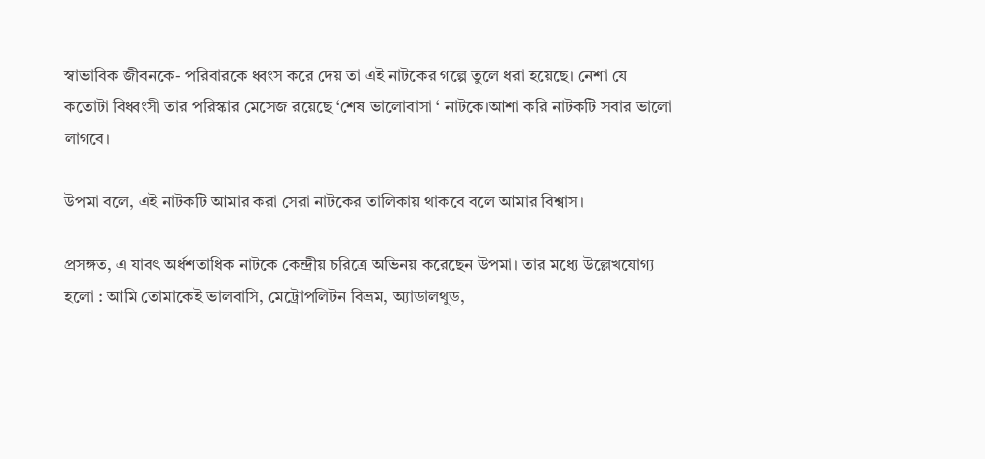স্বাভাবিক জীবনকে- পরিবারকে ধ্বংস করে দেয় তা এই নাটকের গল্পে তুলে ধরা হয়েছে। নেশা যে কতোটা বিধ্বংসী তার পরিস্কার মেসেজ রয়েছে ‘শেষ ভালোবাসা ‘ নাটকে।আশা করি নাটকটি সবার ভালো লাগবে।

উপমা বলে, এই নাটকটি আমার করা সেরা নাটকের তালিকায় থাকবে বলে আমার বিশ্বাস।

প্রসঙ্গত, এ যাবৎ অর্ধশতাধিক নাটকে কেন্দ্রীয় চরিত্রে অভিনয় করেছেন উপমা। তার মধ্যে উল্লেখযোগ্য হলো : আমি তোমাকেই ভালবাসি, মেট্রোপলিটন বিভ্রম, অ্যাডালথুড,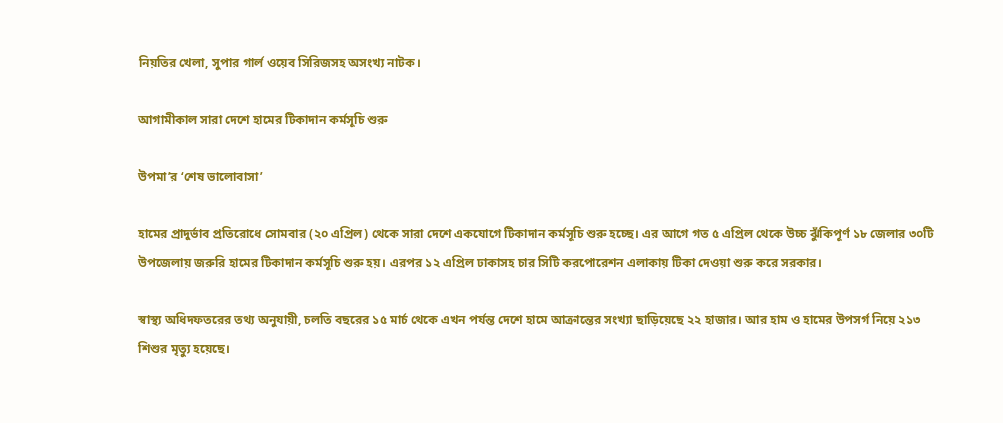নিয়তির খেলা, সুপার গার্ল ওয়েব সিরিজসহ অসংখ্য নাটক।

আগামীকাল সারা দেশে হামের টিকাদান কর্মসূচি শুরু

উপমা’র ‘শেষ ভালোবাসা’

হামের প্রাদুর্ভাব প্রতিরোধে সোমবার (২০ এপ্রিল) থেকে সারা দেশে একযোগে টিকাদান কর্মসূচি শুরু হচ্ছে। এর আগে গত ৫ এপ্রিল থেকে উচ্চ ঝুঁকিপূর্ণ ১৮ জেলার ৩০টি উপজেলায় জরুরি হামের টিকাদান কর্মসূচি শুরু হয়। এরপর ১২ এপ্রিল ঢাকাসহ চার সিটি করপোরেশন এলাকায় টিকা দেওয়া শুরু করে সরকার।

স্বাস্থ্য অধিদফতরের তথ্য অনুযায়ী, চলতি বছরের ১৫ মার্চ থেকে এখন পর্যন্ত দেশে হামে আক্রান্তের সংখ্যা ছাড়িয়েছে ২২ হাজার। আর হাম ও হামের উপসর্গ নিয়ে ২১৩ শিশুর মৃত্যু হয়েছে।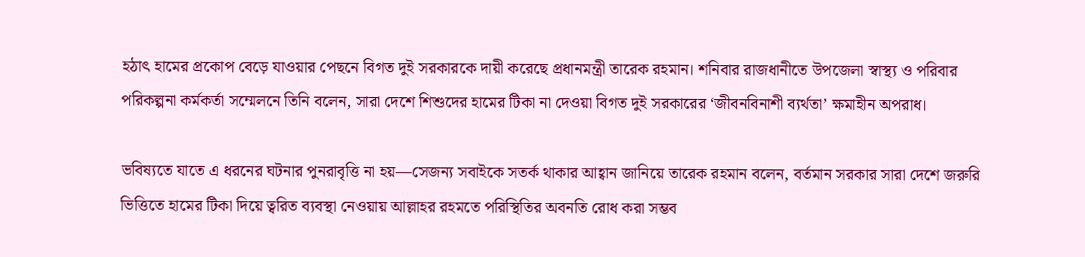হঠাৎ হামের প্রকোপ বেড়ে যাওয়ার পেছনে বিগত দুই সরকারকে দায়ী করেছে প্রধানমন্ত্রী তারেক রহমান। শনিবার রাজধানীতে উপজেলা স্বাস্থ্য ও পরিবার পরিকল্পনা কর্মকর্তা সম্মেলনে তিনি বলেন, সারা দেশে শিশুদের হামের টিকা না দেওয়া বিগত দুই সরকারের ‘জীবনবিনাশী ব্যর্থতা’ ক্ষমাহীন অপরাধ।

ভবিষ্যতে যাতে এ ধরনের ঘটনার পুনরাবৃত্তি না হয়—সেজন্য সবাইকে সতর্ক থাকার আহ্বান জানিয়ে তারেক রহমান বলেন, বর্তমান সরকার সারা দেশে জরুরি ভিত্তিতে হামের টিকা দিয়ে ত্বরিত ব্যবস্থা নেওয়ায় আল্লাহর রহমতে পরিস্থিতির অবনতি রোধ করা সম্ভব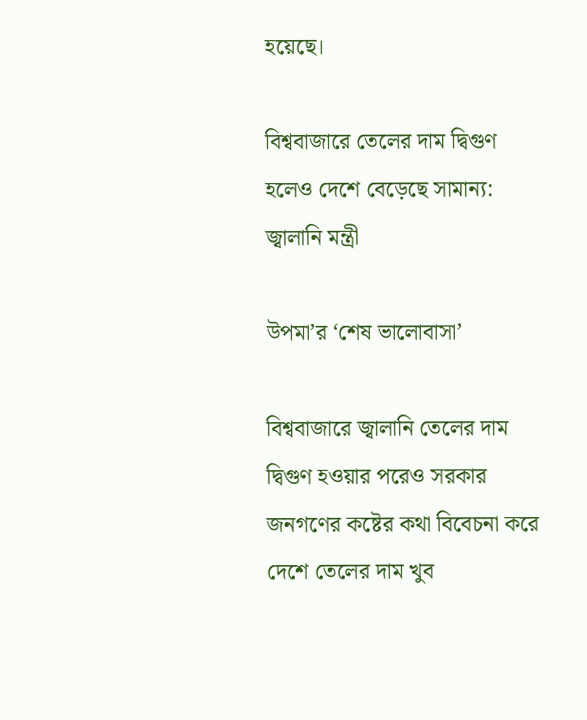হয়েছে।

বিশ্ববাজারে তেলের দাম দ্বিগুণ হলেও দেশে বেড়েছে সামান্য: জ্বালানি মন্ত্রী

উপমা’র ‘শেষ ভালোবাসা’

বিশ্ববাজারে জ্বালানি তেলের দাম দ্বিগুণ হওয়ার পরেও সরকার জনগণের কষ্টের কথা বিবেচনা করে দেশে তেলের দাম খুব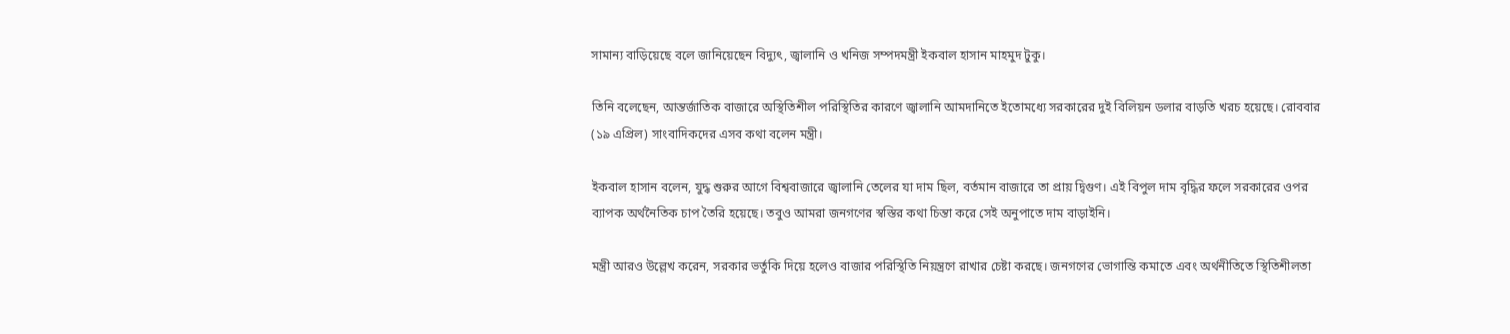সামান্য বাড়িয়েছে বলে জানিয়েছেন বিদ্যুৎ, জ্বালানি ও খনিজ সম্পদমন্ত্রী ইকবাল হাসান মাহমুদ টুকু।

তিনি বলেছেন, আন্তর্জাতিক বাজারে অস্থিতিশীল পরিস্থিতির কারণে জ্বালানি আমদানিতে ইতোমধ্যে সরকারের দুই বিলিয়ন ডলার বাড়তি খরচ হয়েছে। রোববার (১৯ এপ্রিল) সাংবাদিকদের এসব কথা বলেন মন্ত্রী।

ইকবাল হাসান বলেন, যুদ্ধ শুরুর আগে বিশ্ববাজারে জ্বালানি তেলের যা দাম ছিল, বর্তমান বাজারে তা প্রায় দ্বিগুণ। এই বিপুল দাম বৃদ্ধির ফলে সরকারের ওপর ব্যাপক অর্থনৈতিক চাপ তৈরি হয়েছে। তবুও আমরা জনগণের স্বস্তির কথা চিন্তা করে সেই অনুপাতে দাম বাড়াইনি।

মন্ত্রী আরও উল্লেখ করেন, সরকার ভর্তুকি দিয়ে হলেও বাজার পরিস্থিতি নিয়ন্ত্রণে রাখার চেষ্টা করছে। জনগণের ভোগান্তি কমাতে এবং অর্থনীতিতে স্থিতিশীলতা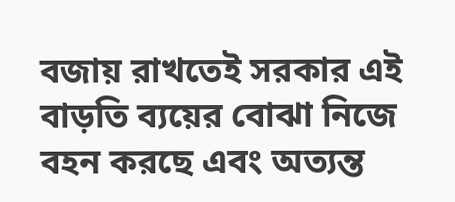বজায় রাখতেই সরকার এই বাড়তি ব্যয়ের বোঝা নিজে বহন করছে এবং অত্যন্ত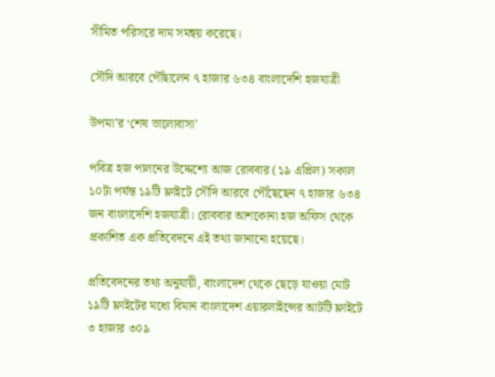সীমিত পরিসরে দাম সমন্বয় করেছে।

সৌদি আরবে পৌঁছালেন ৭ হাজার ৬৩৪ বাংলাদেশি হজযাত্রী

উপমা’র ‘শেষ ভালোবাসা’

পবিত্র হজ পালনের উদ্দেশ্যে আজ রোববার (১৯ এপ্রিল) সকাল ১০টা পর্যন্ত ১৯টি ফ্লাইটে সৌদি আরবে পৌঁছেছেন ৭ হাজার ৬৩৪ জন বাংলাদেশি হজযাত্রী। রোববার আশকোনা হজ অফিস থেকে প্রকাশিত এক প্রতিবেদনে এই তথ্য জানানো হয়েছে।

প্রতিবেদনের তথ্য অনুযায়ী, বাংলাদেশ থেকে ছেড়ে যাওয়া মোট ১৯টি ফ্লাইটের মধ্যে বিমান বাংলাদেশ এয়ারলাইন্সের আটটি ফ্লাইটে ৩ হাজার ৩০৯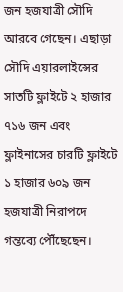জন হজযাত্রী সৌদি আরবে গেছেন। এছাড়া সৌদি এয়ারলাইন্সের সাতটি ফ্লাইটে ২ হাজার ৭১৬ জন এবং ফ্লাইনাসের চারটি ফ্লাইটে ১ হাজার ৬০৯ জন হজযাত্রী নিরাপদে গন্তব্যে পৌঁছেছেন।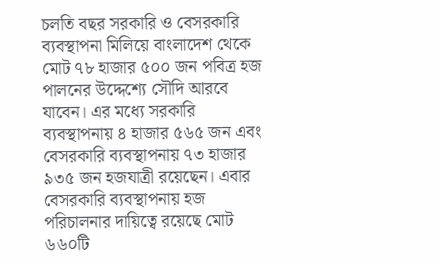চলতি বছর সরকারি ও বেসরকারি ব্যবস্থাপনা মিলিয়ে বাংলাদেশ থেকে মোট ৭৮ হাজার ৫০০ জন পবিত্র হজ পালনের উদ্দেশ্যে সৌদি আরবে যাবেন। এর মধ্যে সরকারি ব্যবস্থাপনায় ৪ হাজার ৫৬৫ জন এবং বেসরকারি ব্যবস্থাপনায় ৭৩ হাজার ৯৩৫ জন হজযাত্রী রয়েছেন। এবার বেসরকারি ব্যবস্থাপনায় হজ পরিচালনার দায়িত্বে রয়েছে মোট ৬৬০টি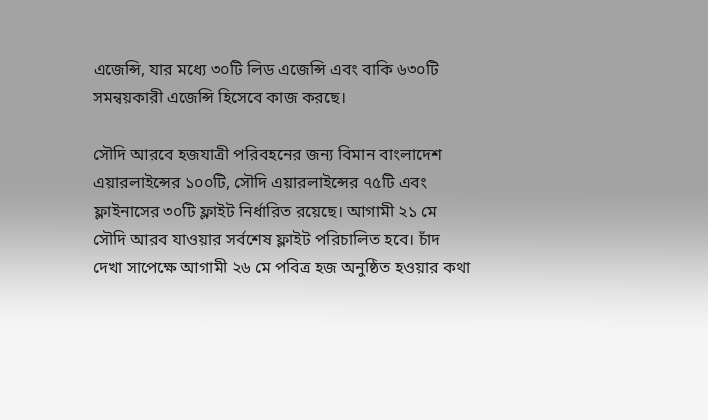এজেন্সি, যার মধ্যে ৩০টি লিড এজেন্সি এবং বাকি ৬৩০টি সমন্বয়কারী এজেন্সি হিসেবে কাজ করছে।

সৌদি আরবে হজযাত্রী পরিবহনের জন্য বিমান বাংলাদেশ এয়ারলাইন্সের ১০০টি, সৌদি এয়ারলাইন্সের ৭৫টি এবং ফ্লাইনাসের ৩০টি ফ্লাইট নির্ধারিত রয়েছে। আগামী ২১ মে সৌদি আরব যাওয়ার সর্বশেষ ফ্লাইট পরিচালিত হবে। চাঁদ দেখা সাপেক্ষে আগামী ২৬ মে পবিত্র হজ অনুষ্ঠিত হওয়ার কথা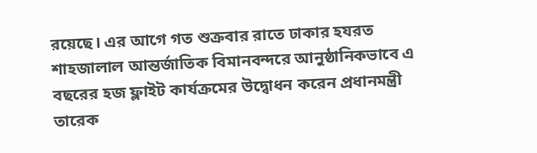রয়েছে। এর আগে গত শুক্রবার রাতে ঢাকার হযরত শাহজালাল আন্তর্জাতিক বিমানবন্দরে আনুষ্ঠানিকভাবে এ বছরের হজ ফ্লাইট কার্যক্রমের উদ্বোধন করেন প্রধানমন্ত্রী তারেক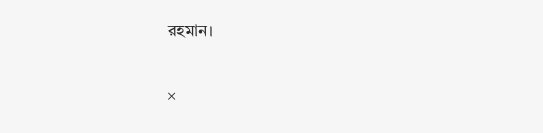রহমান।

×